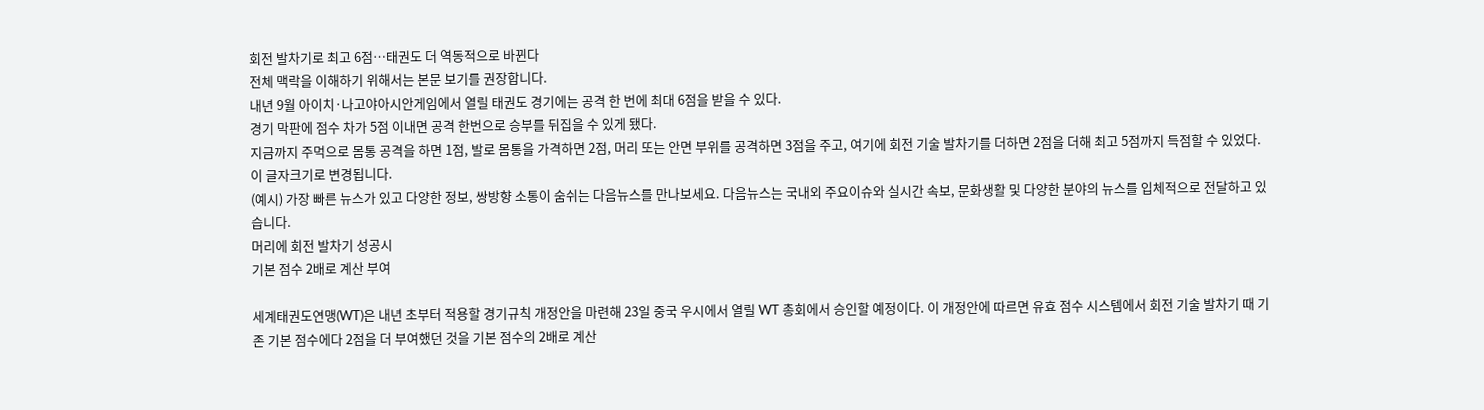회전 발차기로 최고 6점…태권도 더 역동적으로 바뀐다
전체 맥락을 이해하기 위해서는 본문 보기를 권장합니다.
내년 9월 아이치·나고야아시안게임에서 열릴 태권도 경기에는 공격 한 번에 최대 6점을 받을 수 있다.
경기 막판에 점수 차가 5점 이내면 공격 한번으로 승부를 뒤집을 수 있게 됐다.
지금까지 주먹으로 몸통 공격을 하면 1점, 발로 몸통을 가격하면 2점, 머리 또는 안면 부위를 공격하면 3점을 주고, 여기에 회전 기술 발차기를 더하면 2점을 더해 최고 5점까지 득점할 수 있었다.
이 글자크기로 변경됩니다.
(예시) 가장 빠른 뉴스가 있고 다양한 정보, 쌍방향 소통이 숨쉬는 다음뉴스를 만나보세요. 다음뉴스는 국내외 주요이슈와 실시간 속보, 문화생활 및 다양한 분야의 뉴스를 입체적으로 전달하고 있습니다.
머리에 회전 발차기 성공시
기본 점수 2배로 계산 부여

세계태권도연맹(WT)은 내년 초부터 적용할 경기규칙 개정안을 마련해 23일 중국 우시에서 열릴 WT 총회에서 승인할 예정이다. 이 개정안에 따르면 유효 점수 시스템에서 회전 기술 발차기 때 기존 기본 점수에다 2점을 더 부여했던 것을 기본 점수의 2배로 계산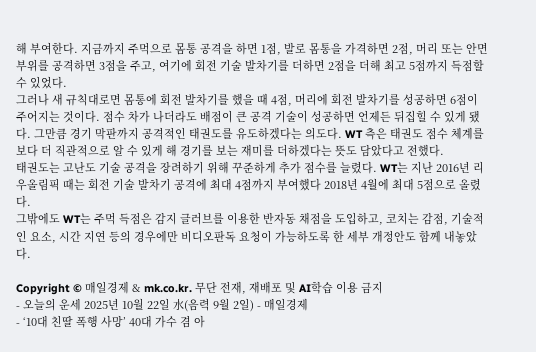해 부여한다. 지금까지 주먹으로 몸통 공격을 하면 1점, 발로 몸통을 가격하면 2점, 머리 또는 안면 부위를 공격하면 3점을 주고, 여기에 회전 기술 발차기를 더하면 2점을 더해 최고 5점까지 득점할 수 있었다.
그러나 새 규칙대로면 몸통에 회전 발차기를 했을 때 4점, 머리에 회전 발차기를 성공하면 6점이 주어지는 것이다. 점수 차가 나더라도 배점이 큰 공격 기술이 성공하면 언제든 뒤집힐 수 있게 됐다. 그만큼 경기 막판까지 공격적인 태권도를 유도하겠다는 의도다. WT 측은 태권도 점수 체계를 보다 더 직관적으로 알 수 있게 해 경기를 보는 재미를 더하겠다는 뜻도 담았다고 전했다.
태권도는 고난도 기술 공격을 장려하기 위해 꾸준하게 추가 점수를 늘렸다. WT는 지난 2016년 리우올림픽 때는 회전 기술 발차기 공격에 최대 4점까지 부여했다 2018년 4월에 최대 5점으로 올렸다.
그밖에도 WT는 주먹 득점은 감지 글러브를 이용한 반자동 채점을 도입하고, 코치는 감점, 기술적인 요소, 시간 지연 등의 경우에만 비디오판독 요청이 가능하도록 한 세부 개정안도 함께 내놓았다.

Copyright © 매일경제 & mk.co.kr. 무단 전재, 재배포 및 AI학습 이용 금지
- 오늘의 운세 2025년 10월 22일 水(음력 9월 2일) - 매일경제
- ‘10대 친딸 폭행 사망’ 40대 가수 겸 아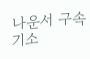나운서 구속기소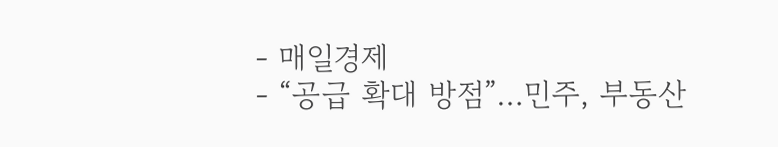- 매일경제
- “공급 확대 방점”…민주, 부동산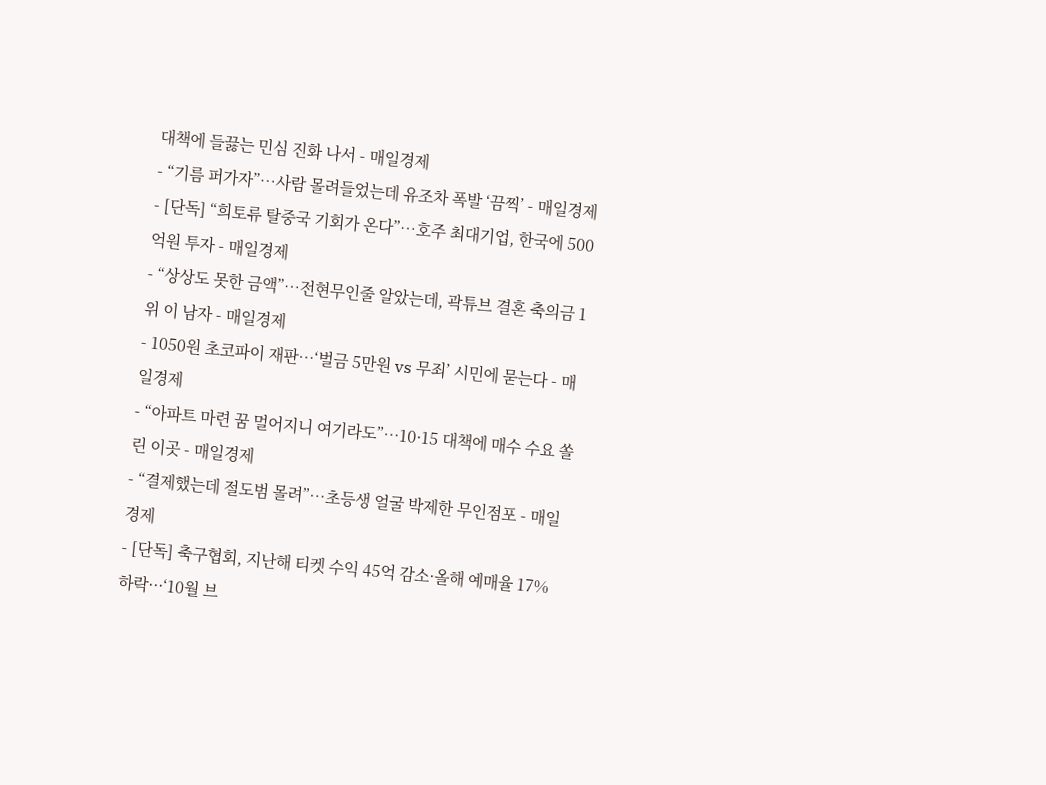대책에 들끓는 민심 진화 나서 - 매일경제
- “기름 퍼가자”…사람 몰려들었는데 유조차 폭발 ‘끔찍’ - 매일경제
- [단독] “희토류 탈중국 기회가 온다”…호주 최대기업, 한국에 500억원 투자 - 매일경제
- “상상도 못한 금액”…전현무인줄 알았는데, 곽튜브 결혼 축의금 1위 이 남자 - 매일경제
- 1050원 초코파이 재판…‘벌금 5만원 vs 무죄’ 시민에 묻는다 - 매일경제
- “아파트 마련 꿈 멀어지니 여기라도”…10·15 대책에 매수 수요 쏠린 이곳 - 매일경제
- “결제했는데 절도범 몰려”…초등생 얼굴 박제한 무인점포 - 매일경제
- [단독] 축구협회, 지난해 티켓 수익 45억 감소·올해 예매율 17% 하락···‘10월 브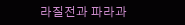라질전과 파라과